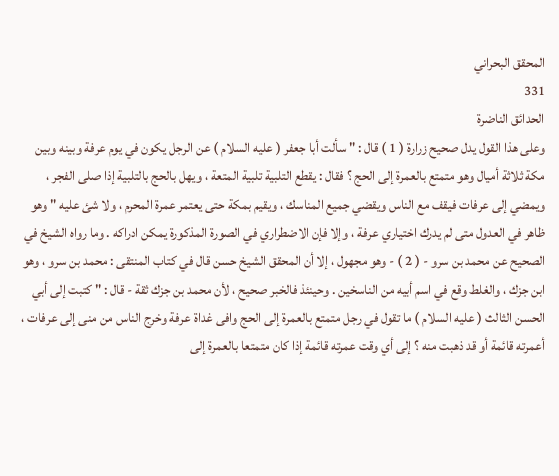المحقق البحراني
331
الحدائق الناضرة
وعلى هذا القول يدل صحيح زرارة ( 1 ) قال : " سألت أبا جعفر ( عليه السلام ) عن الرجل يكون في يوم عرفة وبينه وبين مكة ثلاثة أميال وهو متمتع بالعمرة إلى الحج ؟ فقال : يقطع التلبية تلبية المتعة ، ويهل بالحج بالتلبية إذا صلى الفجر ، ويمضي إلى عرفات فيقف مع الناس ويقضي جميع المناسك ، ويقيم بمكة حتى يعتمر عمرة المحرم ، ولا شئ عليه " وهو ظاهر في العدول متى لم يدرك اختياري عرفة ، وإلا فإن الاضطراري في الصورة المذكورة يمكن ادراكه . وما رواه الشيخ في الصحيح عن محمد بن سرو - ( 2 ) - وهو مجهول ، إلا أن المحقق الشيخ حسن قال في كتاب المنتقى : محمد بن سرو ، وهو ابن جزك ، والغلط وقع في اسم أبيه من الناسخين . وحينئذ فالخبر صحيح ، لأن محمد بن جزك ثقة - قال : " كتبت إلى أبي الحسن الثالث ( عليه السلام ) ما تقول في رجل متمتع بالعمرة إلى الحج وافى غداة عرفة وخرج الناس من منى إلى عرفات ، أعمرته قائمة أو قد ذهبت منه ؟ إلى أي وقت عمرته قائمة إذا كان متمتعا بالعمرة إلى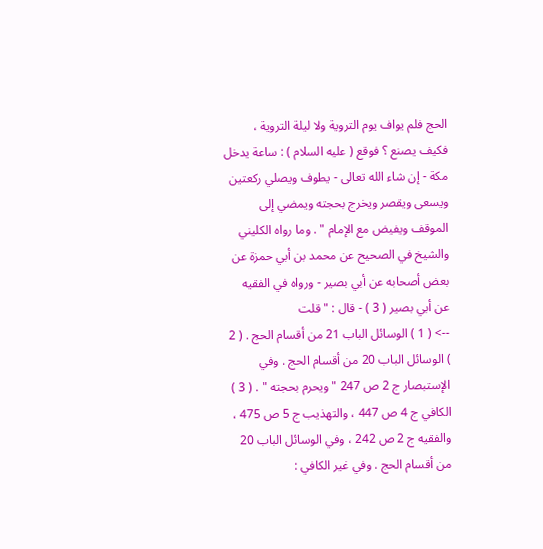الحج فلم يواف يوم التروية ولا ليلة التروية ، فكيف يصنع ؟ فوقع ( عليه السلام ) : ساعة يدخل مكة - إن شاء الله تعالى - يطوف ويصلي ركعتين ويسعى ويقصر ويخرج بحجته ويمضي إلى الموقف ويفيض مع الإمام " . وما رواه الكليني والشيخ في الصحيح عن محمد بن أبي حمزة عن بعض أصحابه عن أبي بصير - ورواه في الفقيه عن أبي بصير ( 3 ) - قال : " قلت
--> ( 1 ) الوسائل الباب 21 من أقسام الحج . ( 2 ) الوسائل الباب 20 من أقسام الحج . وفي الإستبصار ج 2 ص 247 " ويحرم بحجته " . ( 3 ) الكافي ج 4 ص 447 ، والتهذيب ج 5 ص 475 ، والفقيه ج 2 ص 242 ، وفي الوسائل الباب 20 من أقسام الحج . وفي غير الكافي :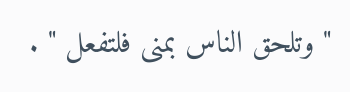" وتلحق الناس بمنى فلتفعل " .